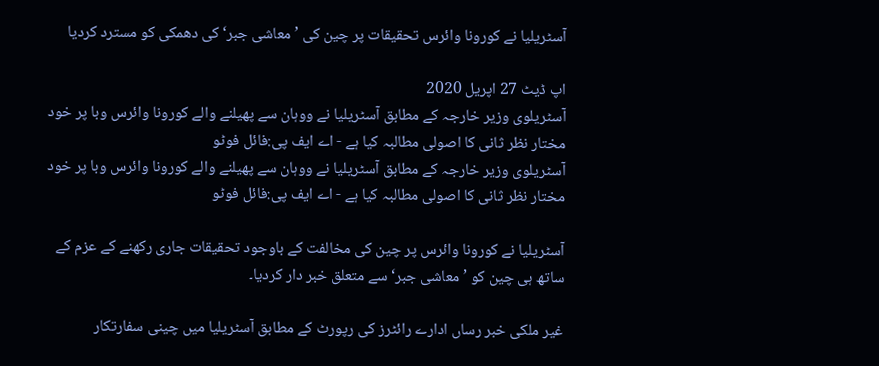آسٹریلیا نے کورونا وائرس تحقیقات پر چین کی ’معاشی جبر‘ کی دھمکی کو مسترد کردیا

اپ ڈیٹ 27 اپريل 2020
آسٹریلوی وزیر خارجہ کے مطابق آسٹریلیا نے ووہان سے پھیلنے والے کورونا وائرس وبا پر خود مختار نظر ثانی کا اصولی مطالبہ کیا ہے - اے ایف پی:فائل فوٹو
آسٹریلوی وزیر خارجہ کے مطابق آسٹریلیا نے ووہان سے پھیلنے والے کورونا وائرس وبا پر خود مختار نظر ثانی کا اصولی مطالبہ کیا ہے - اے ایف پی:فائل فوٹو

آسٹریلیا نے کورونا وائرس پر چین کی مخالفت کے باوجود تحقیقات جاری رکھنے کے عزم کے ساتھ ہی چین کو ’معاشی جبر‘ سے متعلق خبر دار کردیا۔

غیر ملکی خبر رساں ادارے رائٹرز کی رپورٹ کے مطابق آسٹریلیا میں چینی سفارتکار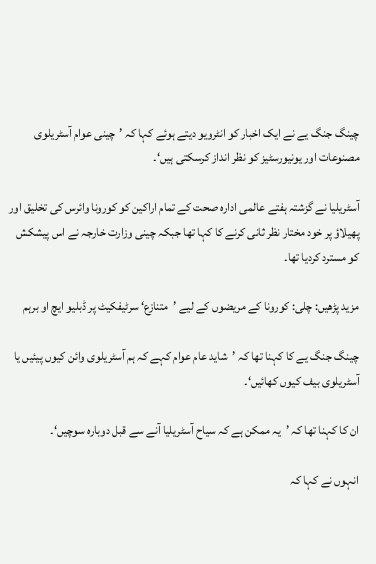چینگ جنگ یے نے ایک اخبار کو انٹرویو دیتے ہوئے کہا کہ ’چینی عوام آسٹریلوی مصنوعات اور یونیورسٹیز کو نظر انداز کرسکتی ہیں‘۔

آسٹریلیا نے گزشتہ ہفتے عالمی ادارہ صحت کے تمام اراکین کو کورونا وائرس کی تخلیق اور پھیلاؤ پر خود مختار نظر ثانی کرنے کا کہا تھا جبکہ چینی وزارت خارجہ نے اس پیشکش کو مسترد کردیا تھا۔

مزید پڑھیں: چلی: کورونا کے مریضوں کے لیے ’متنازع‘ سرٹیفکیٹ پر ڈبلیو ایچ او برہم

چینگ جنگ یے کا کہنا تھا کہ ’شاید عام عوام کہے کہ ہم آسٹریلوی وائن کیوں پیئیں یا آسٹریلوی بیف کیوں کھائیں‘۔

ان کا کہنا تھا کہ ’یہ ممکن ہے کہ سیاح آسٹریلیا آنے سے قبل دوبارہ سوچیں‘۔

انہوں نے کہا کہ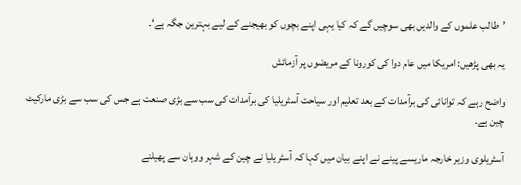’طالب علموں کے والدیں بھی سوچیں گے کہ کیا یہی اپنے بچوں کو بھیجنے کے لیے بہترین جگہ ہے‘۔

یہ بھی پڑھیں: امریکا میں عام دوا کی کورونا کے مریضوں پر آزمائش

واضح رہے کہ توانائی کی برآمدات کے بعد تعلیم اور سیاحت آسٹریلیا کی برآمدات کی سب سے بڑی صنعت ہے جس کی سب سے بڑی مارکیٹ چین ہے۔

آسٹریلوی وزیر خارجہ ماریسے پینے نے اپنے بیان میں کہا کہ آسٹریلیا نے چین کے شہر ووہان سے پھیلنے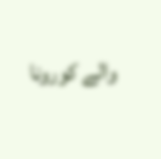والے کورونا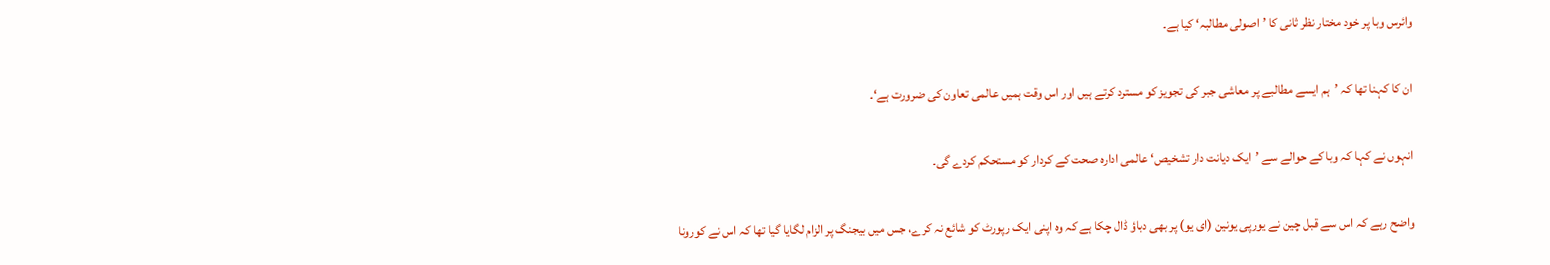وائرس وبا پر خود مختار نظر ثانی کا ’اصولی مطالبہ‘ کیا ہے۔

ان کا کہنا تھا کہ ’ہم ایسے مطالبے پر معاشی جبر کی تجویز کو مسترد کرتے ہیں اور اس وقت ہمیں عالمی تعاون کی ضرورت ہے‘۔

انہوں نے کہا کہ وبا کے حوالے سے ’ایک دیانت دار تشخیص‘ عالمی ادارہ صحت کے کردار کو مستحکم کردے گی۔

واضح رہے کہ اس سے قبل چین نے یورپی یونین (ای یو) پر بھی دباؤ ڈال چکا ہے کہ وہ اپنی ایک رپورٹ کو شائع نہ کرے، جس میں بیجنگ پر الزام لگایا گیا تھا کہ اس نے کورونا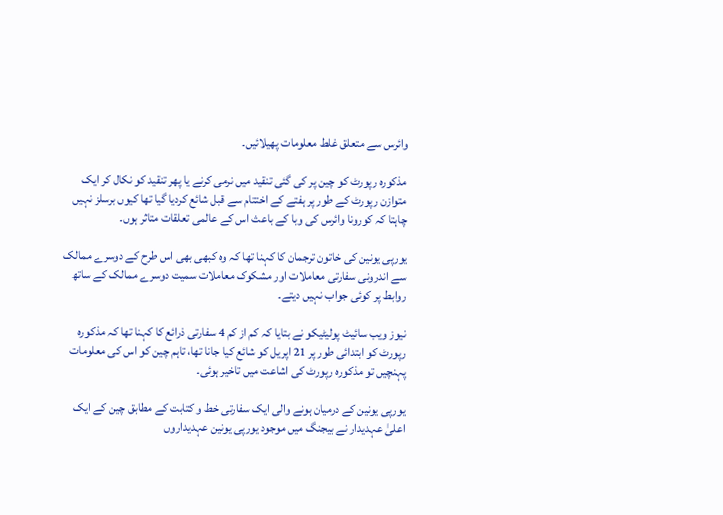وائرس سے متعلق غلط معلومات پھیلائیں۔

مذکورہ رپورٹ کو چین پر کی گئی تنقید میں نرمی کرنے یا پھر تنقید کو نکال کر ایک متوازن رپورٹ کے طور پر ہفتے کے اختتام سے قبل شائع کردیا گیا تھا کیوں برسلز نہیں چاہتا کہ کورونا وائرس کی وبا کے باعث اس کے عالمی تعلقات متاثر ہوں۔

یورپی یونین کی خاتون ترجمان کا کہنا تھا کہ وہ کبھی بھی اس طرح کے دوسرے ممالک سے اندرونی سفارتی معاملات اور مشکوک معاملات سمیت دوسرے ممالک کے ساتھ روابط پر کوئی جواب نہیں دیتے۔

نیوز ویب سائیٹ پولیٹیکو نے بتایا کہ کم از کم 4 سفارتی ذرائع کا کہنا تھا کہ مذکورہ رپورٹ کو ابتدائی طور پر 21 اپریل کو شائع کیا جانا تھا، تاہم چین کو اس کی معلومات پہنچیں تو مذکورہ رپورٹ کی اشاعت میں تاخیر ہوئی۔

یورپی یونین کے درمیان ہونے والی ایک سفارتی خط و کتابت کے مطابق چین کے ایک اعلیٰ عہدیدار نے بیجنگ میں موجود یورپی یونین عہدیداروں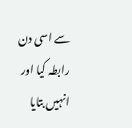سے اسی دن رابطہ کیا اور انہیں بتایا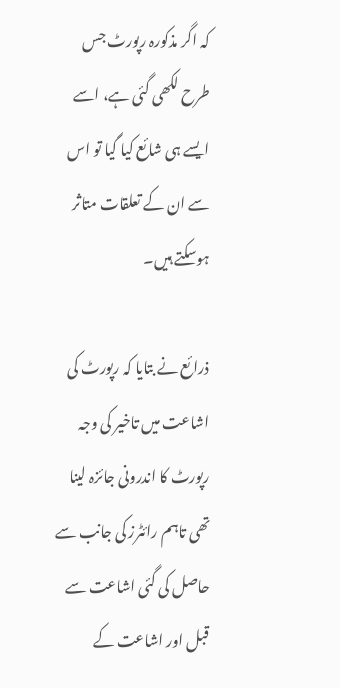کہ اگر مذکورہ رپورٹ جس طرح لکھی گئی ہے، اسے ایسے ہی شائع کیا گیا تو اس سے ان کے تعلقات متاثر ہوسکتے ہیں۔

ذرائع نے بتایا کہ رپورٹ کی اشاعت میں تاخیر کی وجہ رپورٹ کا اندرونی جائزہ لینا تھی تاہم رائٹرز کی جانب سے حاصل کی گئی اشاعت سے قبل اور اشاعت کے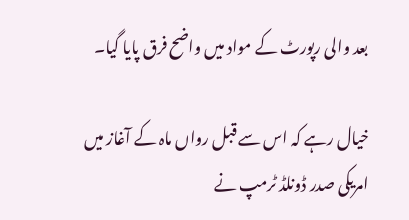بعد والی رپورٹ کے مواد میں واضح فرق پایا گیا۔

خیال رہے کہ اس سے قبل رواں ماہ کے آغاز میں امریکی صدر ڈونلڈ ٹرمپ نے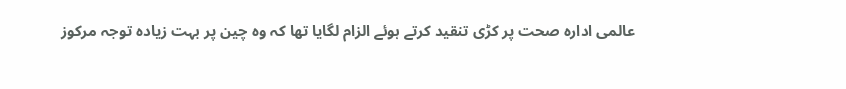عالمی ادارہ صحت پر کڑی تنقید کرتے ہوئے الزام لگایا تھا کہ وہ چین پر بہت زیادہ توجہ مرکوز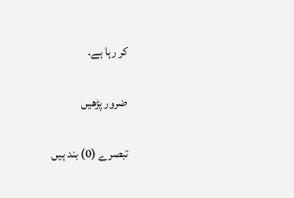کر رہا ہے.

ضرور پڑھیں

تبصرے (0) بند ہیں